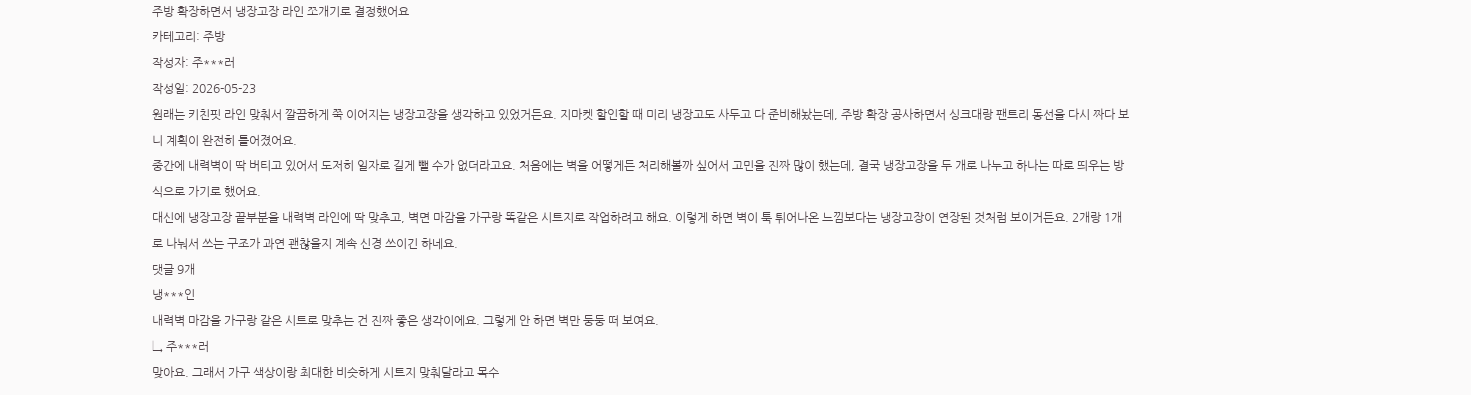주방 확장하면서 냉장고장 라인 쪼개기로 결정했어요
카테고리: 주방
작성자: 주***러
작성일: 2026-05-23
원래는 키친핏 라인 맞춰서 깔끔하게 쭉 이어지는 냉장고장을 생각하고 있었거든요. 지마켓 할인할 때 미리 냉장고도 사두고 다 준비해놨는데, 주방 확장 공사하면서 싱크대랑 팬트리 동선을 다시 짜다 보니 계획이 완전히 틀어졌어요.
중간에 내력벽이 딱 버티고 있어서 도저히 일자로 길게 뺄 수가 없더라고요. 처음에는 벽을 어떻게든 처리해볼까 싶어서 고민을 진짜 많이 했는데, 결국 냉장고장을 두 개로 나누고 하나는 따로 띄우는 방식으로 가기로 했어요.
대신에 냉장고장 끝부분을 내력벽 라인에 딱 맞추고, 벽면 마감을 가구랑 똑같은 시트지로 작업하려고 해요. 이렇게 하면 벽이 툭 튀어나온 느낌보다는 냉장고장이 연장된 것처럼 보이거든요. 2개랑 1개로 나눠서 쓰는 구조가 과연 괜찮을지 계속 신경 쓰이긴 하네요.
댓글 9개
냉***인
내력벽 마감을 가구랑 같은 시트로 맞추는 건 진짜 좋은 생각이에요. 그렇게 안 하면 벽만 둥둥 떠 보여요.
↳ 주***러
맞아요. 그래서 가구 색상이랑 최대한 비슷하게 시트지 맞춰달라고 목수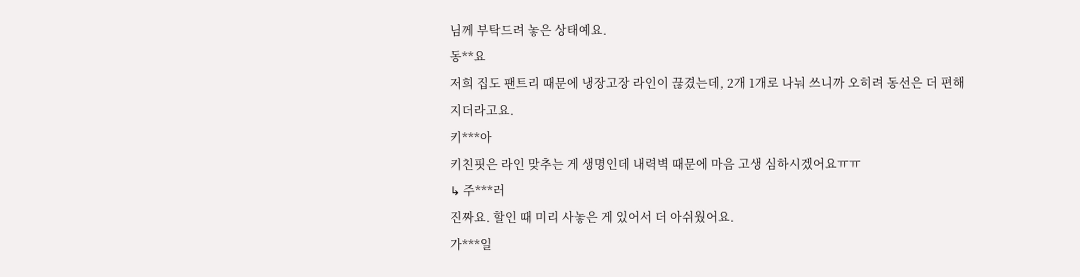님께 부탁드려 놓은 상태예요.
동**요
저희 집도 팬트리 때문에 냉장고장 라인이 끊겼는데, 2개 1개로 나눠 쓰니까 오히려 동선은 더 편해지더라고요.
키***아
키친핏은 라인 맞추는 게 생명인데 내력벽 때문에 마음 고생 심하시겠어요ㅠㅠ
↳ 주***러
진짜요. 할인 때 미리 사놓은 게 있어서 더 아쉬웠어요.
가***일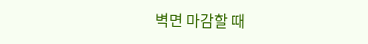벽면 마감할 때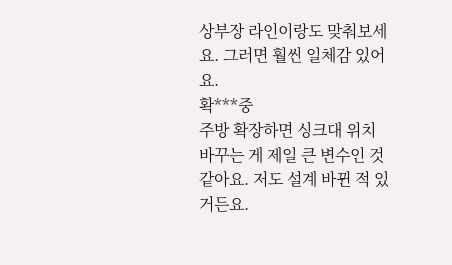상부장 라인이랑도 맞춰보세요. 그러면 훨씬 일체감 있어요.
확***중
주방 확장하면 싱크대 위치 바꾸는 게 제일 큰 변수인 것 같아요. 저도 설계 바뀐 적 있거든요.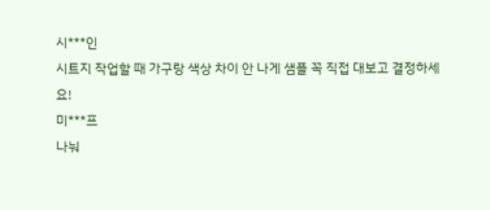시***인
시트지 작업할 때 가구랑 색상 차이 안 나게 샘플 꼭 직접 대보고 결정하세요!
미***프
나눠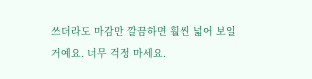쓰더라도 마감만 깔끔하면 훨씬 넓어 보일 거예요. 너무 걱정 마세요.